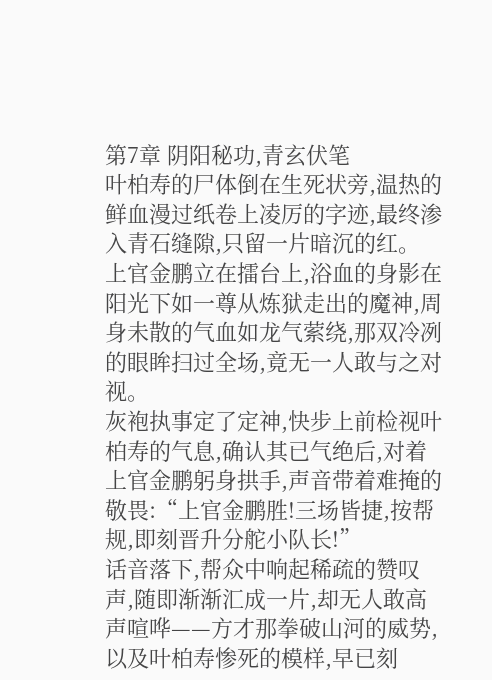第7章 阴阳秘功,青玄伏笔
叶柏寿的尸体倒在生死状旁,温热的鲜血漫过纸卷上凌厉的字迹,最终渗入青石缝隙,只留一片暗沉的红。
上官金鹏立在擂台上,浴血的身影在阳光下如一尊从炼狱走出的魔神,周身未散的气血如龙气萦绕,那双冷冽的眼眸扫过全场,竟无一人敢与之对视。
灰袍执事定了定神,快步上前检视叶柏寿的气息,确认其已气绝后,对着上官金鹏躬身拱手,声音带着难掩的敬畏:“上官金鹏胜!三场皆捷,按帮规,即刻晋升分舵小队长!”
话音落下,帮众中响起稀疏的赞叹声,随即渐渐汇成一片,却无人敢高声喧哗——方才那拳破山河的威势,以及叶柏寿惨死的模样,早已刻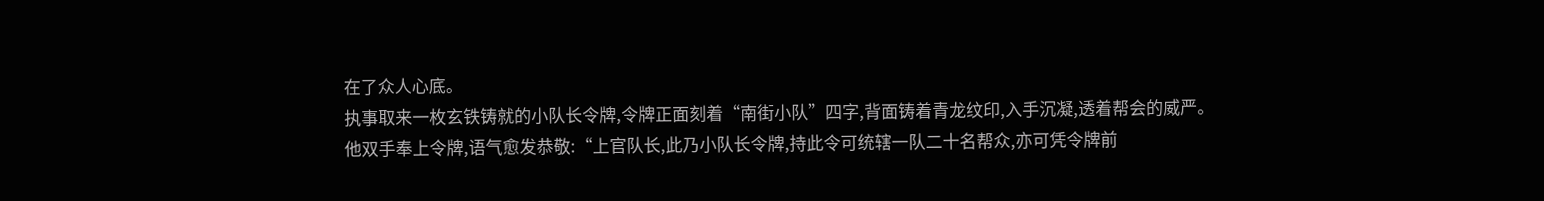在了众人心底。
执事取来一枚玄铁铸就的小队长令牌,令牌正面刻着“南街小队”四字,背面铸着青龙纹印,入手沉凝,透着帮会的威严。他双手奉上令牌,语气愈发恭敬:“上官队长,此乃小队长令牌,持此令可统辖一队二十名帮众,亦可凭令牌前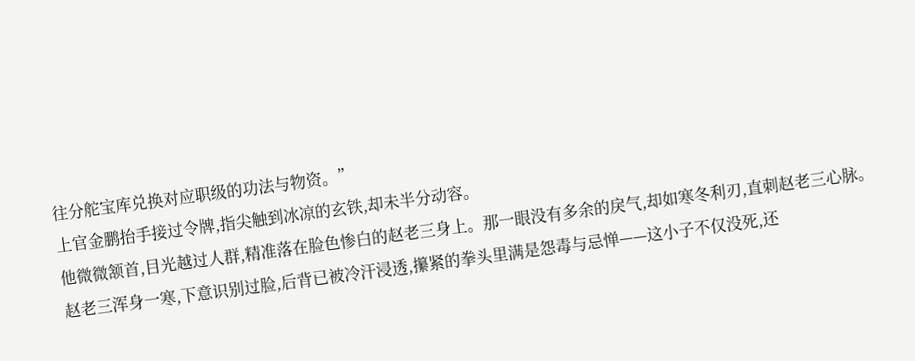往分舵宝库兑换对应职级的功法与物资。”
上官金鹏抬手接过令牌,指尖触到冰凉的玄铁,却未半分动容。
他微微颔首,目光越过人群,精准落在脸色惨白的赵老三身上。那一眼没有多余的戾气,却如寒冬利刃,直刺赵老三心脉。
赵老三浑身一寒,下意识别过脸,后背已被冷汗浸透,攥紧的拳头里满是怨毒与忌惮——这小子不仅没死,还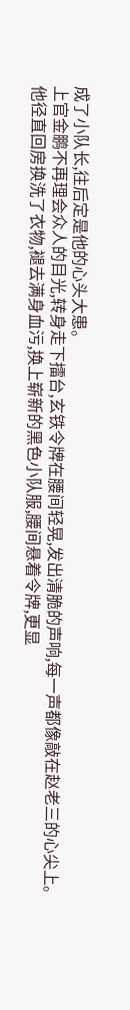成了小队长,往后定是他的心头大患。
上官金鹏不再理会众人的目光,转身走下擂台,玄铁令牌在腰间轻晃,发出清脆的声响,每一声都像敲在赵老三的心尖上。
他径直回房换洗了衣物,褪去满身血污,换上崭新的黑色小队服,腰间悬着令牌,更显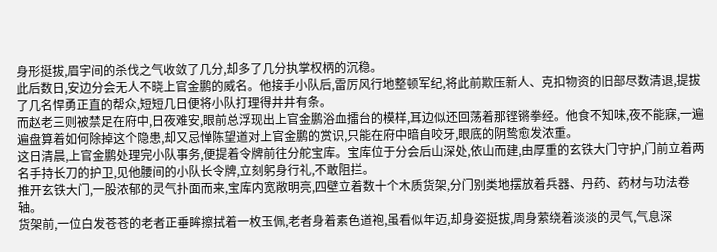身形挺拔,眉宇间的杀伐之气收敛了几分,却多了几分执掌权柄的沉稳。
此后数日,安边分会无人不晓上官金鹏的威名。他接手小队后,雷厉风行地整顿军纪,将此前欺压新人、克扣物资的旧部尽数清退,提拔了几名悍勇正直的帮众,短短几日便将小队打理得井井有条。
而赵老三则被禁足在府中,日夜难安,眼前总浮现出上官金鹏浴血擂台的模样,耳边似还回荡着那铿锵拳经。他食不知味,夜不能寐,一遍遍盘算着如何除掉这个隐患,却又忌惮陈望道对上官金鹏的赏识,只能在府中暗自咬牙,眼底的阴鸷愈发浓重。
这日清晨,上官金鹏处理完小队事务,便提着令牌前往分舵宝库。宝库位于分会后山深处,依山而建,由厚重的玄铁大门守护,门前立着两名手持长刀的护卫,见他腰间的小队长令牌,立刻躬身行礼,不敢阻拦。
推开玄铁大门,一股浓郁的灵气扑面而来,宝库内宽敞明亮,四壁立着数十个木质货架,分门别类地摆放着兵器、丹药、药材与功法卷轴。
货架前,一位白发苍苍的老者正垂眸擦拭着一枚玉佩,老者身着素色道袍,虽看似年迈,却身姿挺拔,周身萦绕着淡淡的灵气,气息深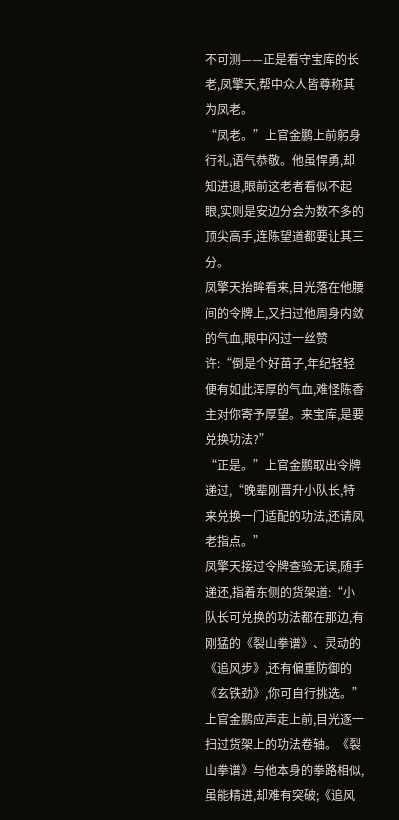不可测——正是看守宝库的长老,凤擎天,帮中众人皆尊称其为凤老。
“凤老。”上官金鹏上前躬身行礼,语气恭敬。他虽悍勇,却知进退,眼前这老者看似不起眼,实则是安边分会为数不多的顶尖高手,连陈望道都要让其三分。
凤擎天抬眸看来,目光落在他腰间的令牌上,又扫过他周身内敛的气血,眼中闪过一丝赞许:“倒是个好苗子,年纪轻轻便有如此浑厚的气血,难怪陈香主对你寄予厚望。来宝库,是要兑换功法?”
“正是。”上官金鹏取出令牌递过,“晚辈刚晋升小队长,特来兑换一门适配的功法,还请凤老指点。”
凤擎天接过令牌查验无误,随手递还,指着东侧的货架道:“小队长可兑换的功法都在那边,有刚猛的《裂山拳谱》、灵动的《追风步》,还有偏重防御的《玄铁劲》,你可自行挑选。”
上官金鹏应声走上前,目光逐一扫过货架上的功法卷轴。《裂山拳谱》与他本身的拳路相似,虽能精进,却难有突破;《追风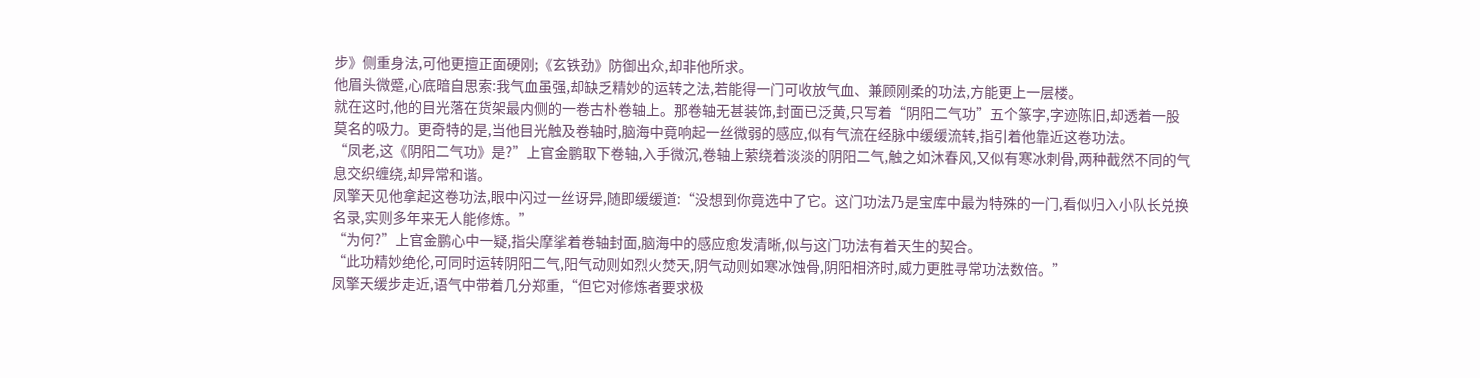步》侧重身法,可他更擅正面硬刚;《玄铁劲》防御出众,却非他所求。
他眉头微蹙,心底暗自思索:我气血虽强,却缺乏精妙的运转之法,若能得一门可收放气血、兼顾刚柔的功法,方能更上一层楼。
就在这时,他的目光落在货架最内侧的一卷古朴卷轴上。那卷轴无甚装饰,封面已泛黄,只写着“阴阳二气功”五个篆字,字迹陈旧,却透着一股莫名的吸力。更奇特的是,当他目光触及卷轴时,脑海中竟响起一丝微弱的感应,似有气流在经脉中缓缓流转,指引着他靠近这卷功法。
“凤老,这《阴阳二气功》是?”上官金鹏取下卷轴,入手微沉,卷轴上萦绕着淡淡的阴阳二气,触之如沐春风,又似有寒冰刺骨,两种截然不同的气息交织缠绕,却异常和谐。
凤擎天见他拿起这卷功法,眼中闪过一丝讶异,随即缓缓道:“没想到你竟选中了它。这门功法乃是宝库中最为特殊的一门,看似归入小队长兑换名录,实则多年来无人能修炼。”
“为何?”上官金鹏心中一疑,指尖摩挲着卷轴封面,脑海中的感应愈发清晰,似与这门功法有着天生的契合。
“此功精妙绝伦,可同时运转阴阳二气,阳气动则如烈火焚天,阴气动则如寒冰蚀骨,阴阳相济时,威力更胜寻常功法数倍。”
凤擎天缓步走近,语气中带着几分郑重,“但它对修炼者要求极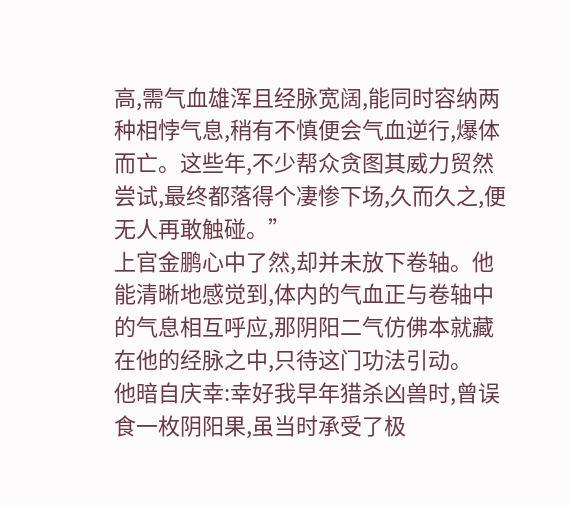高,需气血雄浑且经脉宽阔,能同时容纳两种相悖气息,稍有不慎便会气血逆行,爆体而亡。这些年,不少帮众贪图其威力贸然尝试,最终都落得个凄惨下场,久而久之,便无人再敢触碰。”
上官金鹏心中了然,却并未放下卷轴。他能清晰地感觉到,体内的气血正与卷轴中的气息相互呼应,那阴阳二气仿佛本就藏在他的经脉之中,只待这门功法引动。
他暗自庆幸:幸好我早年猎杀凶兽时,曾误食一枚阴阳果,虽当时承受了极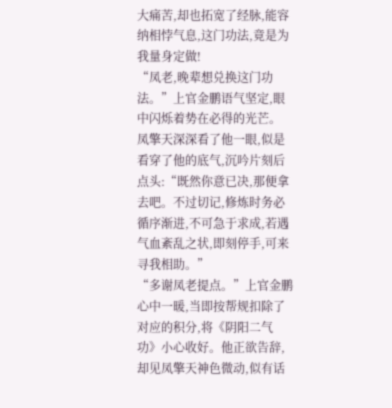大痛苦,却也拓宽了经脉,能容纳相悖气息,这门功法,竟是为我量身定做!
“凤老,晚辈想兑换这门功法。”上官金鹏语气坚定,眼中闪烁着势在必得的光芒。
凤擎天深深看了他一眼,似是看穿了他的底气,沉吟片刻后点头:“既然你意已决,那便拿去吧。不过切记,修炼时务必循序渐进,不可急于求成,若遇气血紊乱之状,即刻停手,可来寻我相助。”
“多谢凤老提点。”上官金鹏心中一暖,当即按帮规扣除了对应的积分,将《阴阳二气功》小心收好。他正欲告辞,却见凤擎天神色微动,似有话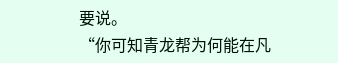要说。
“你可知青龙帮为何能在凡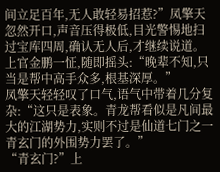间立足百年,无人敢轻易招惹?”凤擎天忽然开口,声音压得极低,目光警惕地扫过宝库四周,确认无人后,才继续说道。
上官金鹏一怔,随即摇头:“晚辈不知,只当是帮中高手众多,根基深厚。”
凤擎天轻轻叹了口气,语气中带着几分复杂:“这只是表象。青龙帮看似是凡间最大的江湖势力,实则不过是仙道七门之一青玄门的外围势力罢了。”
“青玄门?”上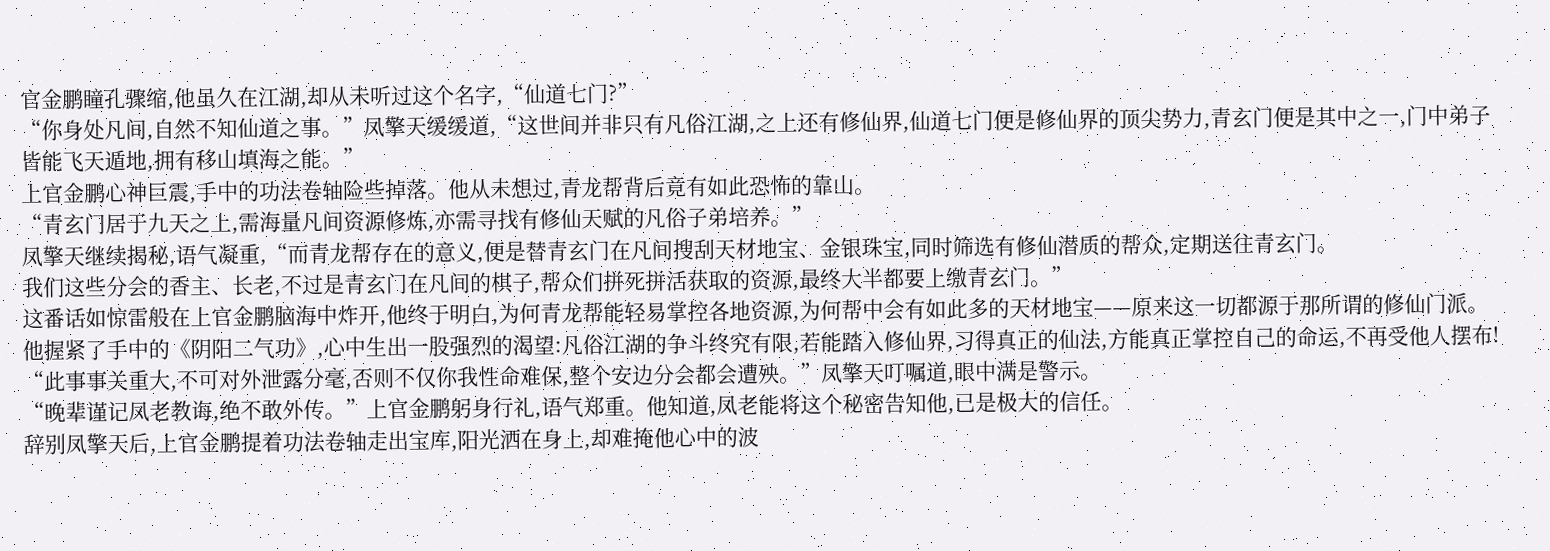官金鹏瞳孔骤缩,他虽久在江湖,却从未听过这个名字,“仙道七门?”
“你身处凡间,自然不知仙道之事。”凤擎天缓缓道,“这世间并非只有凡俗江湖,之上还有修仙界,仙道七门便是修仙界的顶尖势力,青玄门便是其中之一,门中弟子皆能飞天遁地,拥有移山填海之能。”
上官金鹏心神巨震,手中的功法卷轴险些掉落。他从未想过,青龙帮背后竟有如此恐怖的靠山。
“青玄门居于九天之上,需海量凡间资源修炼,亦需寻找有修仙天赋的凡俗子弟培养。”
凤擎天继续揭秘,语气凝重,“而青龙帮存在的意义,便是替青玄门在凡间搜刮天材地宝、金银珠宝,同时筛选有修仙潜质的帮众,定期送往青玄门。
我们这些分会的香主、长老,不过是青玄门在凡间的棋子,帮众们拼死拼活获取的资源,最终大半都要上缴青玄门。”
这番话如惊雷般在上官金鹏脑海中炸开,他终于明白,为何青龙帮能轻易掌控各地资源,为何帮中会有如此多的天材地宝——原来这一切都源于那所谓的修仙门派。他握紧了手中的《阴阳二气功》,心中生出一股强烈的渴望:凡俗江湖的争斗终究有限,若能踏入修仙界,习得真正的仙法,方能真正掌控自己的命运,不再受他人摆布!
“此事事关重大,不可对外泄露分毫,否则不仅你我性命难保,整个安边分会都会遭殃。”凤擎天叮嘱道,眼中满是警示。
“晚辈谨记凤老教诲,绝不敢外传。”上官金鹏躬身行礼,语气郑重。他知道,凤老能将这个秘密告知他,已是极大的信任。
辞别凤擎天后,上官金鹏提着功法卷轴走出宝库,阳光洒在身上,却难掩他心中的波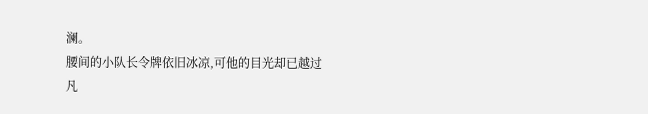澜。
腰间的小队长令牌依旧冰凉,可他的目光却已越过凡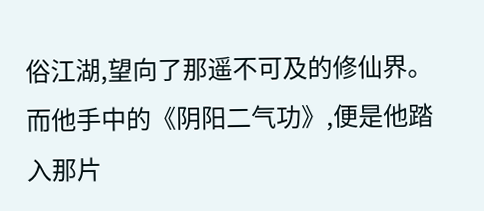俗江湖,望向了那遥不可及的修仙界。而他手中的《阴阳二气功》,便是他踏入那片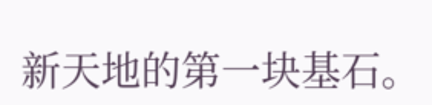新天地的第一块基石。